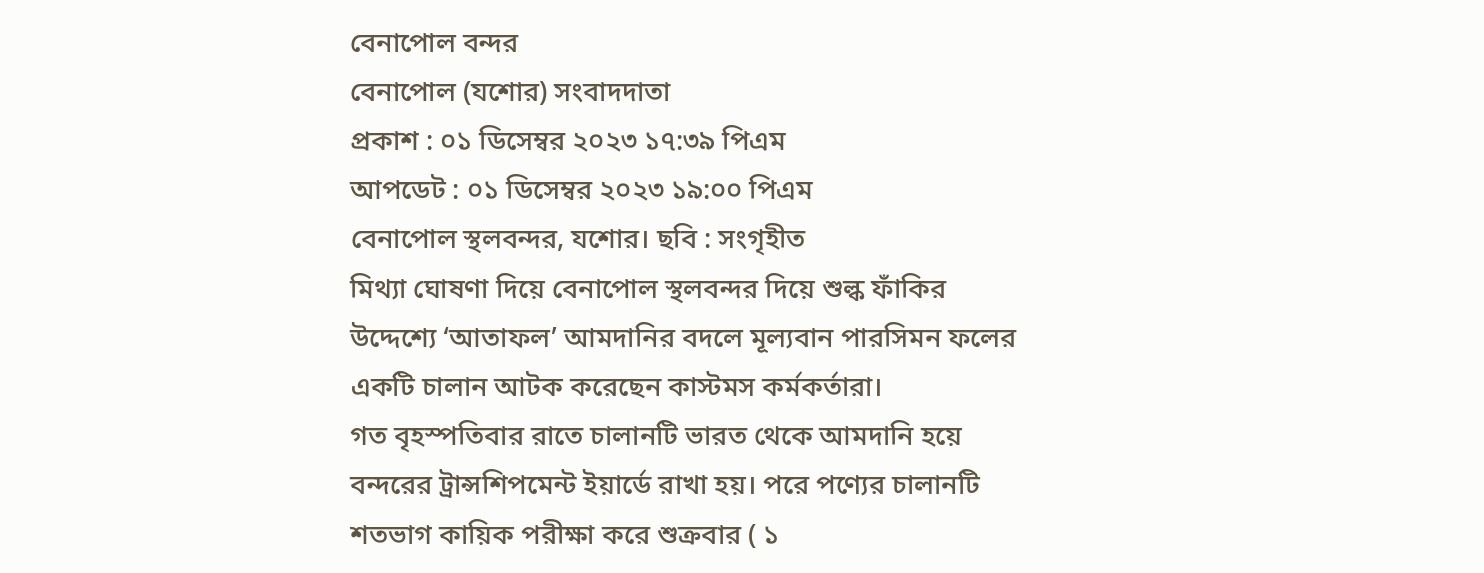বেনাপোল বন্দর
বেনাপোল (যশোর) সংবাদদাতা
প্রকাশ : ০১ ডিসেম্বর ২০২৩ ১৭:৩৯ পিএম
আপডেট : ০১ ডিসেম্বর ২০২৩ ১৯:০০ পিএম
বেনাপোল স্থলবন্দর, যশোর। ছবি : সংগৃহীত
মিথ্যা ঘোষণা দিয়ে বেনাপোল স্থলবন্দর দিয়ে শুল্ক ফাঁকির উদ্দেশ্যে ‘আতাফল’ আমদানির বদলে মূল্যবান পারসিমন ফলের একটি চালান আটক করেছেন কাস্টমস কর্মকর্তারা।
গত বৃহস্পতিবার রাতে চালানটি ভারত থেকে আমদানি হয়ে বন্দরের ট্রান্সশিপমেন্ট ইয়ার্ডে রাখা হয়। পরে পণ্যের চালানটি শতভাগ কায়িক পরীক্ষা করে শুক্রবার ( ১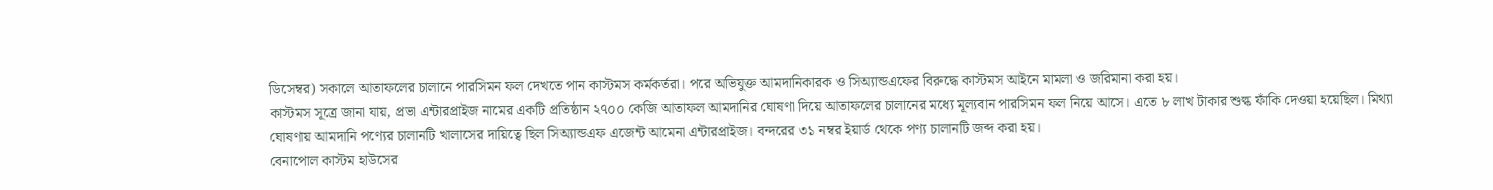ডিসেম্বর) সকালে আতাফলের চালানে পারসিমন ফল দেখতে পান কাস্টমস কর্মকর্তরা। পরে অভিযুক্ত আমদানিকারক ও সিঅ্যান্ডএফের বিরুদ্ধে কাস্টমস আইনে মামলা ও জরিমানা করা হয়।
কাস্টমস সূত্রে জানা যায়, প্রভা এন্টারপ্রাইজ নামের একটি প্রতিষ্ঠান ২৭০০ কেজি আতাফল আমদানির ঘোষণা দিয়ে আতাফলের চালানের মধ্যে মূল্যবান পারসিমন ফল নিয়ে আসে। এতে ৮ লাখ টাকার শুল্ক ফাঁকি দেওয়া হয়েছিল। মিথ্যা ঘোষণায় আমদানি পণ্যের চালানটি খালাসের দায়িত্বে ছিল সিঅ্যান্ডএফ এজেন্ট আমেনা এন্টারপ্রাইজ। বন্দরের ৩১ নম্বর ইয়ার্ড থেকে পণ্য চালানটি জব্দ করা হয়।
বেনাপোল কাস্টম হাউসের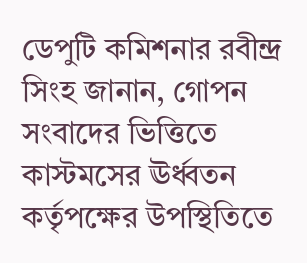ডেপুটি কমিশনার রবীন্দ্র সিংহ জানান, গোপন সংবাদের ভিত্তিতে কাস্টমসের ঊর্ধ্বতন কর্তৃপক্ষের উপস্থিতিতে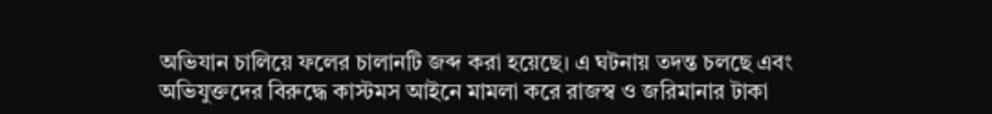অভিযান চালিয়ে ফলের চালানটি জব্দ করা হয়েছে। এ ঘটনায় তদন্ত চলছে এবং অভিযুক্তদের বিরুদ্ধে কাস্টমস আইনে মামলা করে রাজস্ব ও জরিমানার টাকা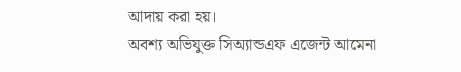আদায় করা হয়।
অবশ্য অভিযুক্ত সিঅ্যান্ডএফ এজেন্ট আমেনা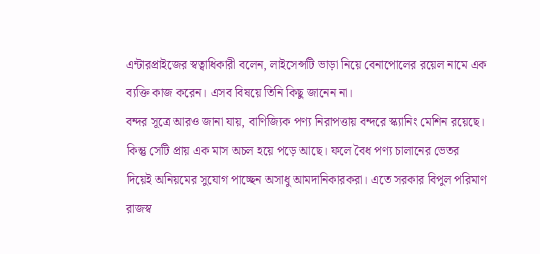এন্টারপ্রাইজের স্বত্বাধিকারী বলেন, লাইসেন্সটি ভাড়া নিয়ে বেনাপোলের রয়েল নামে এক ব্যক্তি কাজ করেন। এসব বিষয়ে তিনি কিছু জানেন না।
বন্দর সূত্রে আরও জানা যায়, বাণিজ্যিক পণ্য নিরাপত্তায় বন্দরে স্ক্যানিং মেশিন রয়েছে। কিন্তু সেটি প্রায় এক মাস অচল হয়ে পড়ে আছে। ফলে বৈধ পণ্য চালানের ভেতর দিয়েই অনিয়মের সুযোগ পাচ্ছেন অসাধু আমদানিকারকরা। এতে সরকার বিপুল পরিমাণ রাজস্ব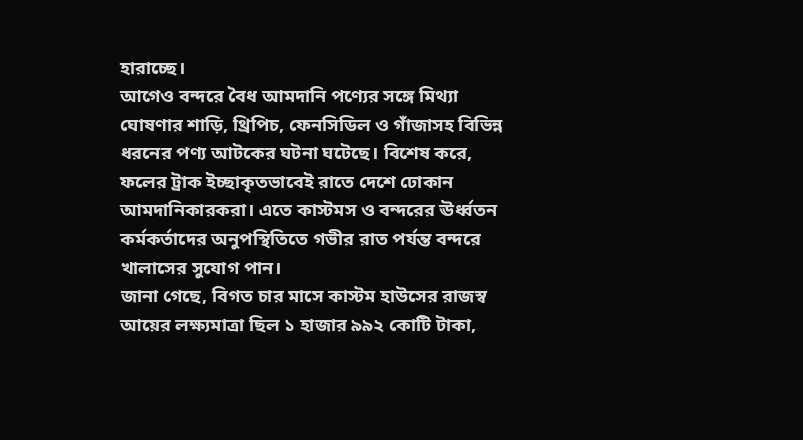হারাচ্ছে।
আগেও বন্দরে বৈধ আমদানি পণ্যের সঙ্গে মিথ্যা ঘোষণার শাড়ি, থ্রিপিচ, ফেনসিডিল ও গাঁজাসহ বিভিন্ন ধরনের পণ্য আটকের ঘটনা ঘটেছে। বিশেষ করে, ফলের ট্রাক ইচ্ছাকৃতভাবেই রাতে দেশে ঢোকান আমদানিকারকরা। এতে কাস্টমস ও বন্দরের ঊর্ধ্বতন কর্মকর্তাদের অনুপস্থিতিতে গভীর রাত পর্যন্ত বন্দরে খালাসের সুযোগ পান।
জানা গেছে, বিগত চার মাসে কাস্টম হাউসের রাজস্ব আয়ের লক্ষ্যমাত্রা ছিল ১ হাজার ৯৯২ কোটি টাকা,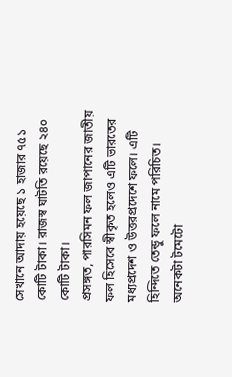সেখানে আদায় হয়েছে ১ হাজার ৭৫১ কোটি টাকা। রাজস্ব ঘাটতি রয়েছে ২৪০ কোটি টাকা।
প্রসঙ্গত, পারসিমন ফল জাপানের জাতীয় ফল হিসেবে স্বীকৃত হলেও এটি ভারতের মধ্যপ্রদেশ ও উত্তরপ্রদেশে ফলে। এটি হিন্দিতে তেন্ডু ফলে নামে পরিচিত। অনেকটা টমেটো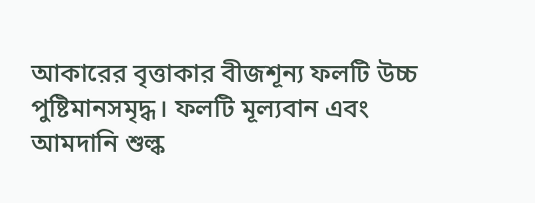আকারের বৃত্তাকার বীজশূন্য ফলটি উচ্চ পুষ্টিমানসমৃদ্ধ। ফলটি মূল্যবান এবং আমদানি শুল্ক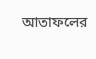আতাফলের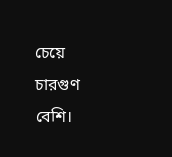চেয়ে চারগুণ বেশি।